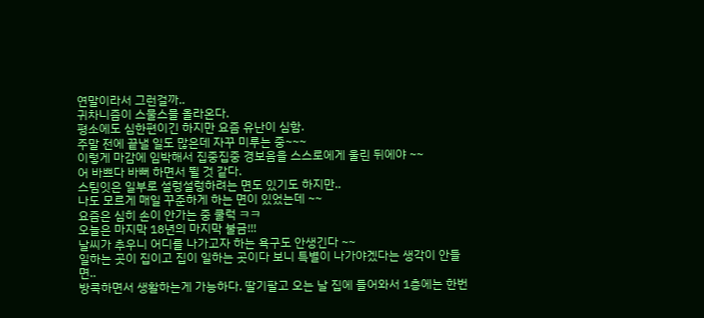연말이라서 그런걸까..
귀차니즘이 스물스믈 올라온다.
평소에도 심한편이긴 하지만 요즘 유난이 심함.
주말 전에 끝낼 일도 많은데 자꾸 미루는 중~~~
이렇게 마감에 임박해서 집중집중 경보음을 스스로에게 울린 뒤에야 ~~
어 바쁘다 바뻐 하면서 뛸 것 같다.
스팀잇은 일부로 설렁설렁하려는 면도 있기도 하지만..
나도 모르게 매일 꾸준하게 하는 면이 있었는데 ~~
요즘은 심히 손이 안가는 중 쿨럭 ㅋㅋ
오늘은 마지막 18년의 마지막 불금!!!
날씨가 추우니 어디를 나가고자 하는 욕구도 안생긴다 ~~
일하는 곳이 집이고 집이 일하는 곳이다 보니 특별이 나가야겠다는 생각이 안들면..
방콕하면서 생활하는게 가능하다. 딸기팔고 오는 날 집에 들어와서 1층에는 한번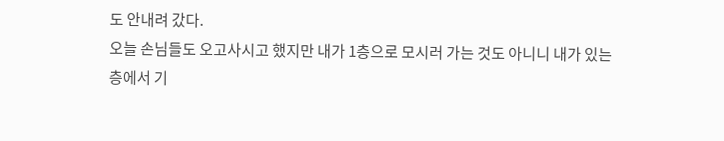도 안내려 갔다.
오늘 손님들도 오고사시고 했지만 내가 1층으로 모시러 가는 것도 아니니 내가 있는 층에서 기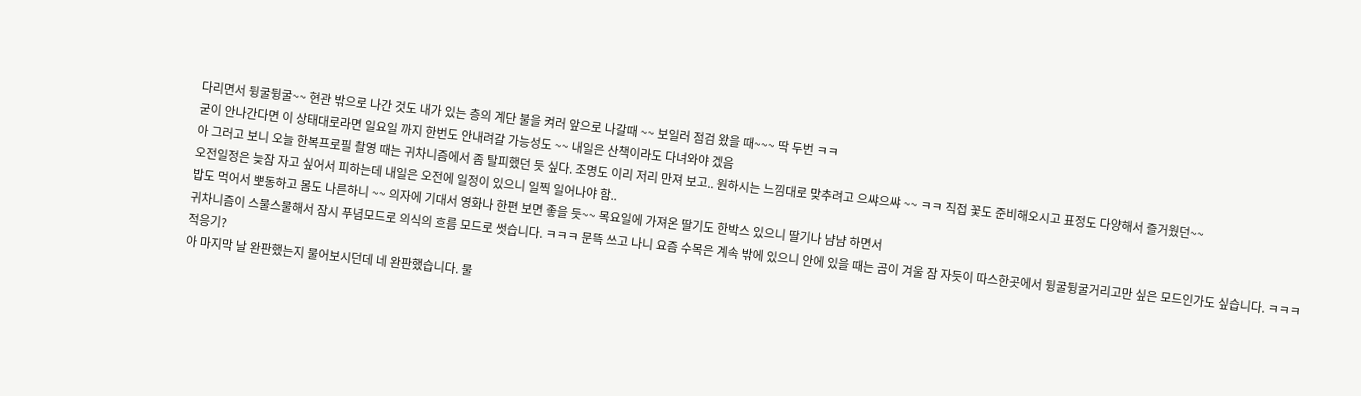다리면서 뒹굴뒹굴~~ 현관 밖으로 나간 것도 내가 있는 층의 계단 불을 켜러 앞으로 나갈때 ~~ 보일러 점검 왔을 때~~~ 딱 두번 ㅋㅋ
굳이 안나간다면 이 상태대로라면 일요일 까지 한번도 안내려갈 가능성도 ~~ 내일은 산책이라도 다녀와야 겠음
아 그러고 보니 오늘 한복프로필 촬영 때는 귀차니즘에서 좀 탈피했던 듯 싶다. 조명도 이리 저리 만져 보고.. 원하시는 느낌대로 맞추려고 으쌰으쌰 ~~ ㅋㅋ 직접 꽃도 준비해오시고 표정도 다양해서 즐거웠던~~
오전일정은 늦잠 자고 싶어서 피하는데 내일은 오전에 일정이 있으니 일찍 일어나야 함..
밥도 먹어서 뽀동하고 몸도 나른하니 ~~ 의자에 기대서 영화나 한편 보면 좋을 듯~~ 목요일에 가져온 딸기도 한박스 있으니 딸기나 냠냠 하면서
귀차니즘이 스물스물해서 잠시 푸념모드로 의식의 흐름 모드로 썻습니다. ㅋㅋㅋ 문뜩 쓰고 나니 요즘 수목은 계속 밖에 있으니 안에 있을 때는 곰이 겨울 잠 자듯이 따스한곳에서 뒹굴뒹굴거리고만 싶은 모드인가도 싶습니다. ㅋㅋㅋ 적응기?
아 마지막 날 완판했는지 물어보시던데 네 완판했습니다. 물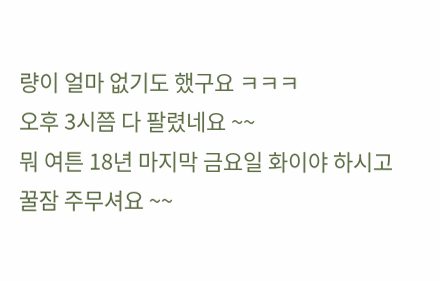량이 얼마 없기도 했구요 ㅋㅋㅋ
오후 3시쯤 다 팔렸네요 ~~
뭐 여튼 18년 마지막 금요일 화이야 하시고 꿀잠 주무셔요 ~~